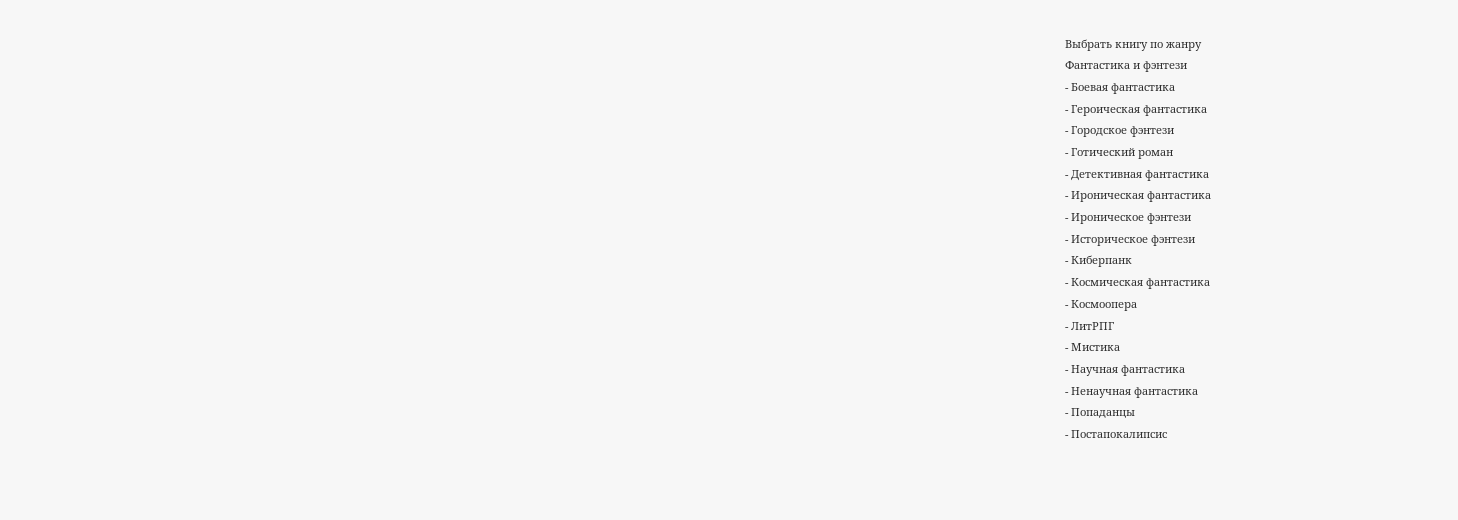Выбрать книгу по жанру
Фантастика и фэнтези
- Боевая фантастика
- Героическая фантастика
- Городское фэнтези
- Готический роман
- Детективная фантастика
- Ироническая фантастика
- Ироническое фэнтези
- Историческое фэнтези
- Киберпанк
- Космическая фантастика
- Космоопера
- ЛитРПГ
- Мистика
- Научная фантастика
- Ненаучная фантастика
- Попаданцы
- Постапокалипсис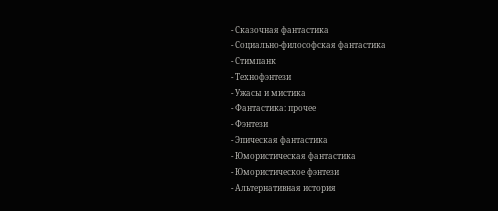- Сказочная фантастика
- Социально-философская фантастика
- Стимпанк
- Технофэнтези
- Ужасы и мистика
- Фантастика: прочее
- Фэнтези
- Эпическая фантастика
- Юмористическая фантастика
- Юмористическое фэнтези
- Альтернативная история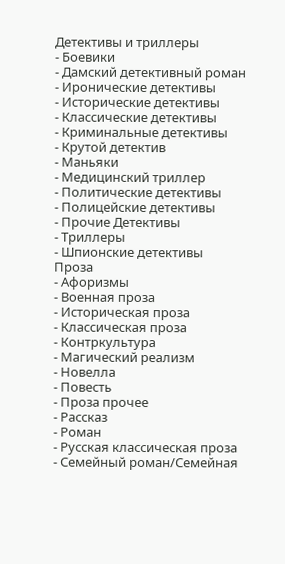Детективы и триллеры
- Боевики
- Дамский детективный роман
- Иронические детективы
- Исторические детективы
- Классические детективы
- Криминальные детективы
- Крутой детектив
- Маньяки
- Медицинский триллер
- Политические детективы
- Полицейские детективы
- Прочие Детективы
- Триллеры
- Шпионские детективы
Проза
- Афоризмы
- Военная проза
- Историческая проза
- Классическая проза
- Контркультура
- Магический реализм
- Новелла
- Повесть
- Проза прочее
- Рассказ
- Роман
- Русская классическая проза
- Семейный роман/Семейная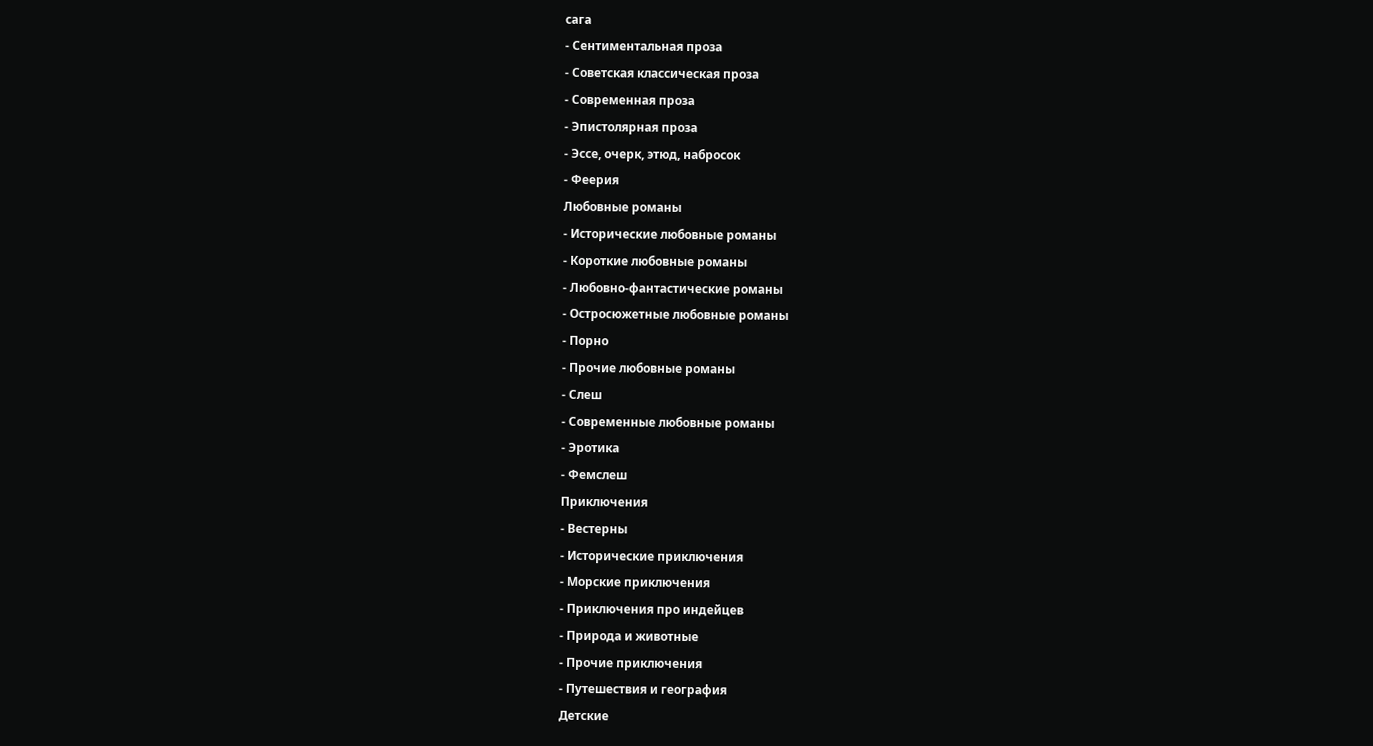сага
- Сентиментальная проза
- Советская классическая проза
- Современная проза
- Эпистолярная проза
- Эссе, очерк, этюд, набросок
- Феерия
Любовные романы
- Исторические любовные романы
- Короткие любовные романы
- Любовно-фантастические романы
- Остросюжетные любовные романы
- Порно
- Прочие любовные романы
- Слеш
- Современные любовные романы
- Эротика
- Фемслеш
Приключения
- Вестерны
- Исторические приключения
- Морские приключения
- Приключения про индейцев
- Природа и животные
- Прочие приключения
- Путешествия и география
Детские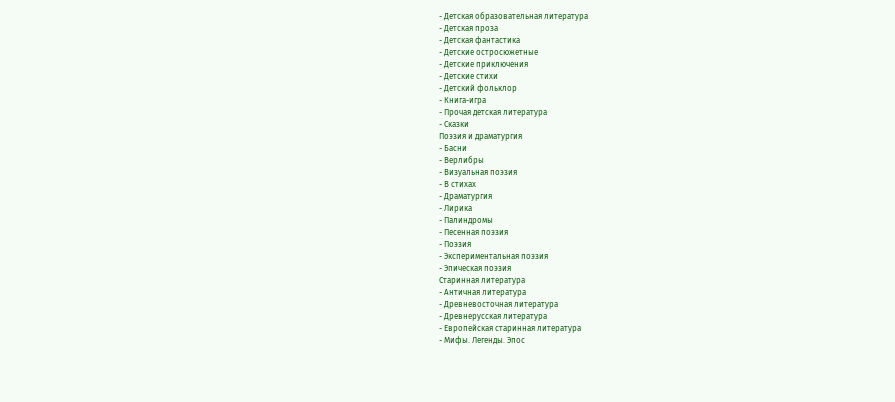- Детская образовательная литература
- Детская проза
- Детская фантастика
- Детские остросюжетные
- Детские приключения
- Детские стихи
- Детский фольклор
- Книга-игра
- Прочая детская литература
- Сказки
Поэзия и драматургия
- Басни
- Верлибры
- Визуальная поэзия
- В стихах
- Драматургия
- Лирика
- Палиндромы
- Песенная поэзия
- Поэзия
- Экспериментальная поэзия
- Эпическая поэзия
Старинная литература
- Античная литература
- Древневосточная литература
- Древнерусская литература
- Европейская старинная литература
- Мифы. Легенды. Эпос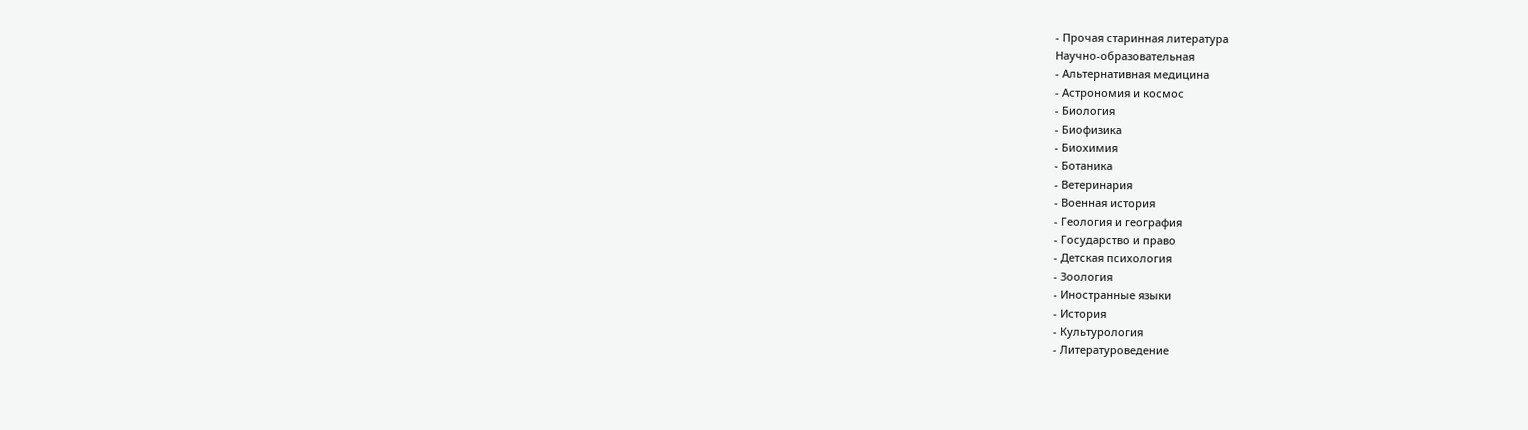- Прочая старинная литература
Научно-образовательная
- Альтернативная медицина
- Астрономия и космос
- Биология
- Биофизика
- Биохимия
- Ботаника
- Ветеринария
- Военная история
- Геология и география
- Государство и право
- Детская психология
- Зоология
- Иностранные языки
- История
- Культурология
- Литературоведение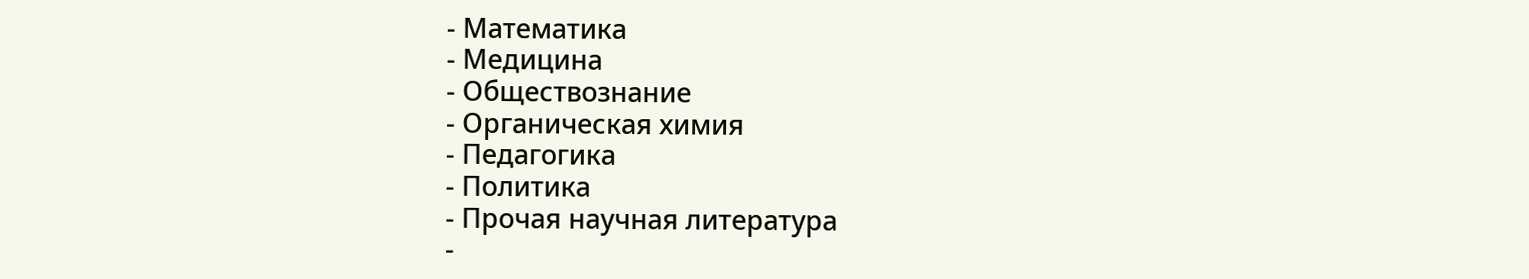- Математика
- Медицина
- Обществознание
- Органическая химия
- Педагогика
- Политика
- Прочая научная литература
-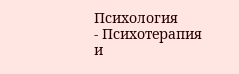Психология
- Психотерапия и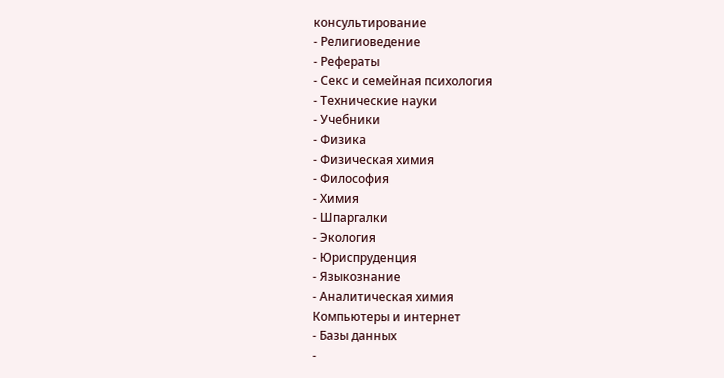консультирование
- Религиоведение
- Рефераты
- Секс и семейная психология
- Технические науки
- Учебники
- Физика
- Физическая химия
- Философия
- Химия
- Шпаргалки
- Экология
- Юриспруденция
- Языкознание
- Аналитическая химия
Компьютеры и интернет
- Базы данных
-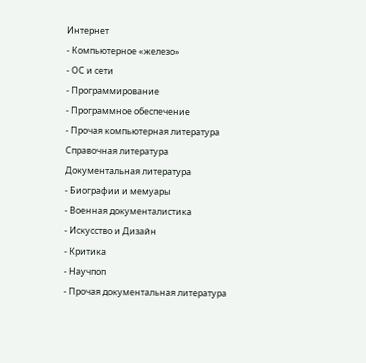Интернет
- Компьютерное «железо»
- ОС и сети
- Программирование
- Программное обеспечение
- Прочая компьютерная литература
Справочная литература
Документальная литература
- Биографии и мемуары
- Военная документалистика
- Искусство и Дизайн
- Критика
- Научпоп
- Прочая документальная литература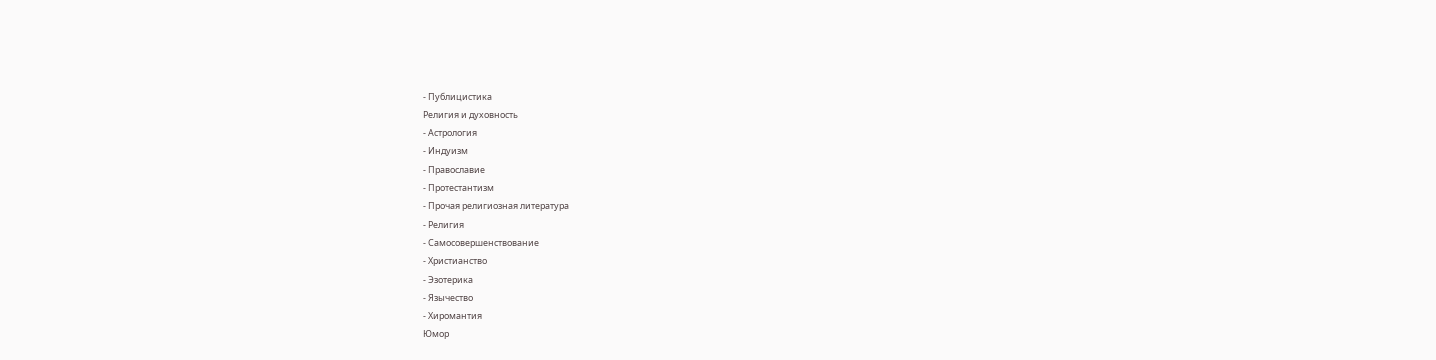- Публицистика
Религия и духовность
- Астрология
- Индуизм
- Православие
- Протестантизм
- Прочая религиозная литература
- Религия
- Самосовершенствование
- Христианство
- Эзотерика
- Язычество
- Хиромантия
Юмор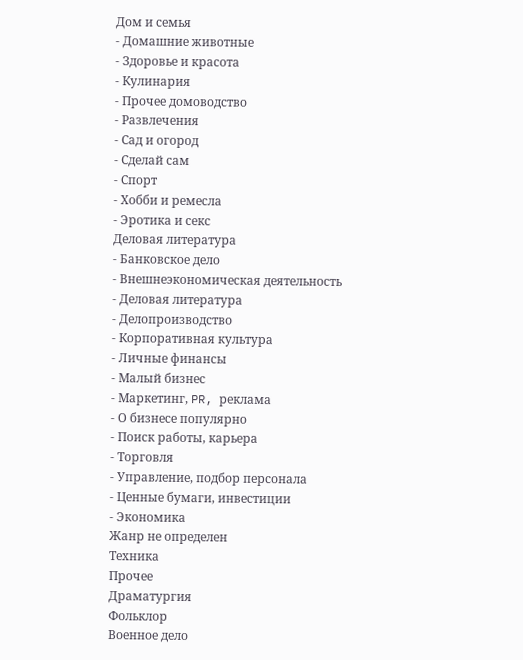Дом и семья
- Домашние животные
- Здоровье и красота
- Кулинария
- Прочее домоводство
- Развлечения
- Сад и огород
- Сделай сам
- Спорт
- Хобби и ремесла
- Эротика и секс
Деловая литература
- Банковское дело
- Внешнеэкономическая деятельность
- Деловая литература
- Делопроизводство
- Корпоративная культура
- Личные финансы
- Малый бизнес
- Маркетинг, PR, реклама
- О бизнесе популярно
- Поиск работы, карьера
- Торговля
- Управление, подбор персонала
- Ценные бумаги, инвестиции
- Экономика
Жанр не определен
Техника
Прочее
Драматургия
Фольклор
Военное дело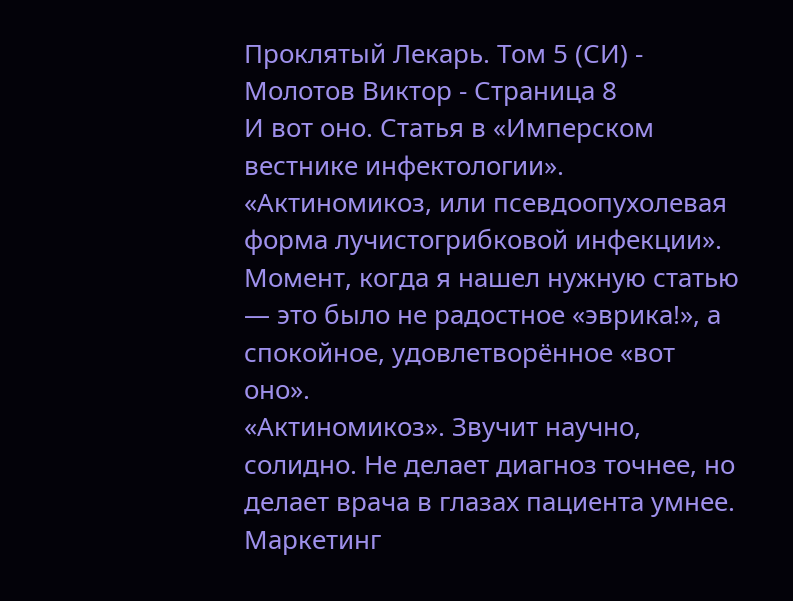Проклятый Лекарь. Том 5 (СИ) - Молотов Виктор - Страница 8
И вот оно. Статья в «Имперском вестнике инфектологии». «Актиномикоз, или псевдоопухолевая форма лучистогрибковой инфекции». Момент, когда я нашел нужную статью — это было не радостное «эврика!», а спокойное, удовлетворённое «вот оно».
«Актиномикоз». Звучит научно, солидно. Не делает диагноз точнее, но делает врача в глазах пациента умнее. Маркетинг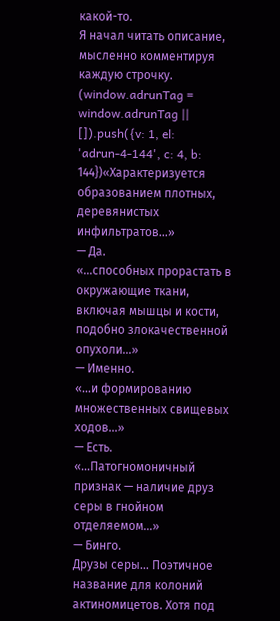какой-то.
Я начал читать описание, мысленно комментируя каждую строчку.
(window.adrunTag = window.adrunTag || []).push({v: 1, el: 'adrun-4-144', c: 4, b: 144})«Характеризуется образованием плотных, деревянистых инфильтратов…»
— Да.
«…способных прорастать в окружающие ткани, включая мышцы и кости, подобно злокачественной опухоли…»
— Именно.
«…и формированию множественных свищевых ходов…»
— Есть.
«…Патогномоничный признак — наличие друз серы в гнойном отделяемом…»
— Бинго.
Друзы серы… Поэтичное название для колоний актиномицетов. Хотя под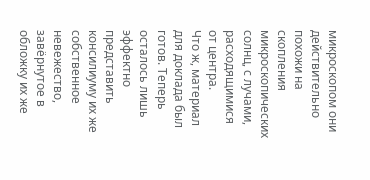микроскопом они действительно похожи на скопления микроскопических солнц, с лучами, расходящимися от центра.
Что ж, материал для доклада был готов. Теперь осталось лишь эффектно представить консилиуму их же собственное невежество, завёрнутое в обложку их же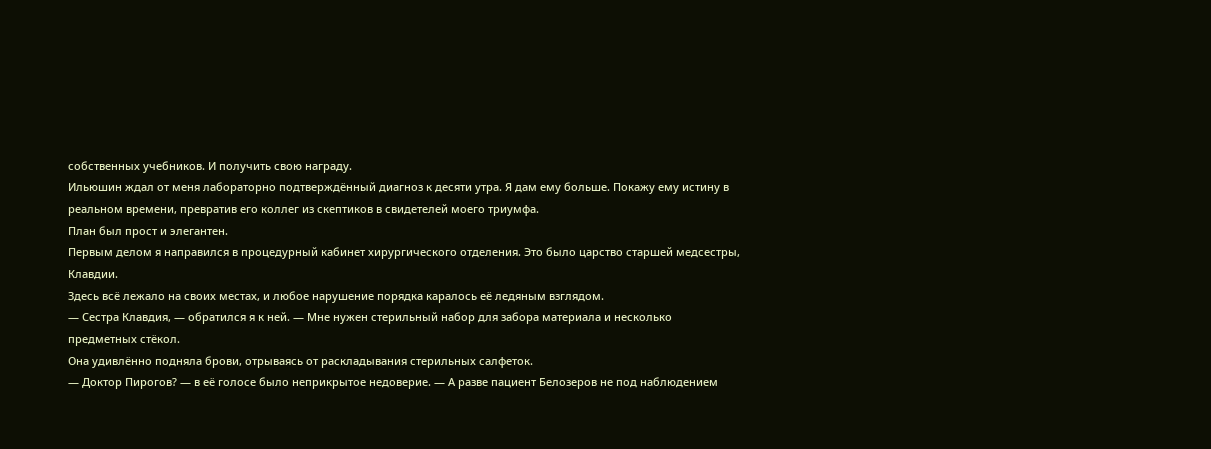собственных учебников. И получить свою награду.
Ильюшин ждал от меня лабораторно подтверждённый диагноз к десяти утра. Я дам ему больше. Покажу ему истину в реальном времени, превратив его коллег из скептиков в свидетелей моего триумфа.
План был прост и элегантен.
Первым делом я направился в процедурный кабинет хирургического отделения. Это было царство старшей медсестры, Клавдии.
Здесь всё лежало на своих местах, и любое нарушение порядка каралось её ледяным взглядом.
— Сестра Клавдия, — обратился я к ней. — Мне нужен стерильный набор для забора материала и несколько предметных стёкол.
Она удивлённо подняла брови, отрываясь от раскладывания стерильных салфеток.
— Доктор Пирогов? — в её голосе было неприкрытое недоверие. — А разве пациент Белозеров не под наблюдением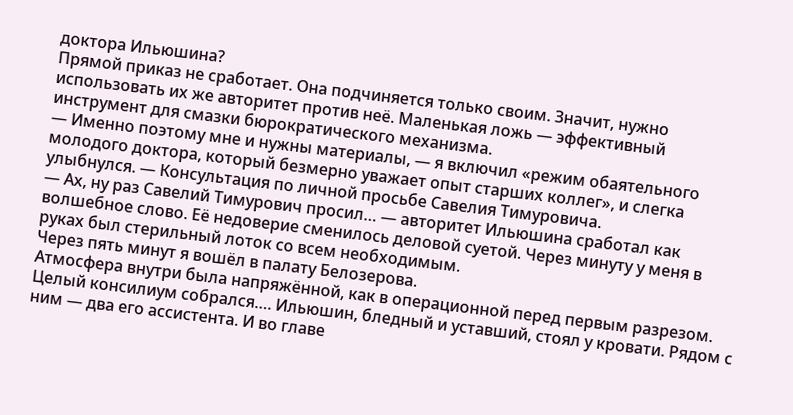доктора Ильюшина?
Прямой приказ не сработает. Она подчиняется только своим. Значит, нужно использовать их же авторитет против неё. Маленькая ложь — эффективный инструмент для смазки бюрократического механизма.
— Именно поэтому мне и нужны материалы, — я включил «режим обаятельного молодого доктора, который безмерно уважает опыт старших коллег», и слегка улыбнулся. — Консультация по личной просьбе Савелия Тимуровича.
— Ах, ну раз Савелий Тимурович просил… — авторитет Ильюшина сработал как волшебное слово. Её недоверие сменилось деловой суетой. Через минуту у меня в руках был стерильный лоток со всем необходимым.
Через пять минут я вошёл в палату Белозерова.
Атмосфера внутри была напряжённой, как в операционной перед первым разрезом.
Целый консилиум собрался…. Ильюшин, бледный и уставший, стоял у кровати. Рядом с ним — два его ассистента. И во главе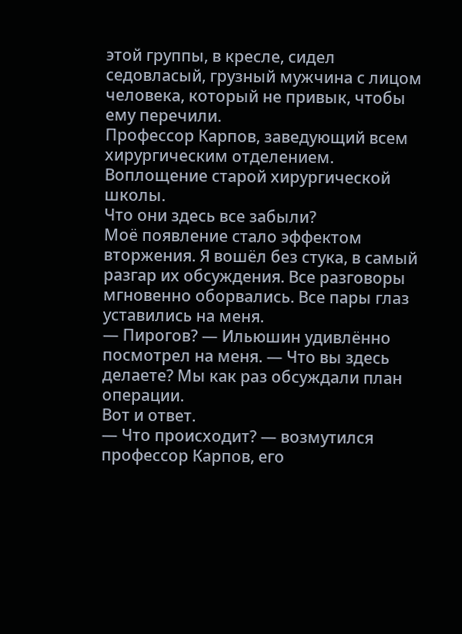этой группы, в кресле, сидел седовласый, грузный мужчина с лицом человека, который не привык, чтобы ему перечили.
Профессор Карпов, заведующий всем хирургическим отделением. Воплощение старой хирургической школы.
Что они здесь все забыли?
Моё появление стало эффектом вторжения. Я вошёл без стука, в самый разгар их обсуждения. Все разговоры мгновенно оборвались. Все пары глаз уставились на меня.
— Пирогов? — Ильюшин удивлённо посмотрел на меня. — Что вы здесь делаете? Мы как раз обсуждали план операции.
Вот и ответ.
— Что происходит? — возмутился профессор Карпов, его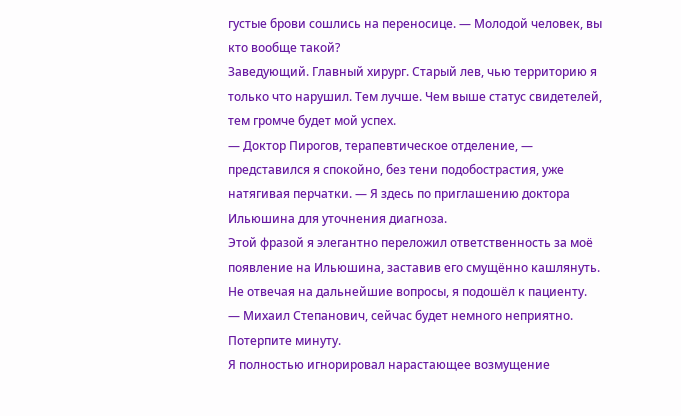густые брови сошлись на переносице. — Молодой человек, вы кто вообще такой?
Заведующий. Главный хирург. Старый лев, чью территорию я только что нарушил. Тем лучше. Чем выше статус свидетелей, тем громче будет мой успех.
— Доктор Пирогов, терапевтическое отделение, — представился я спокойно, без тени подобострастия, уже натягивая перчатки. — Я здесь по приглашению доктора Ильюшина для уточнения диагноза.
Этой фразой я элегантно переложил ответственность за моё появление на Ильюшина, заставив его смущённо кашлянуть. Не отвечая на дальнейшие вопросы, я подошёл к пациенту.
— Михаил Степанович, сейчас будет немного неприятно. Потерпите минуту.
Я полностью игнорировал нарастающее возмущение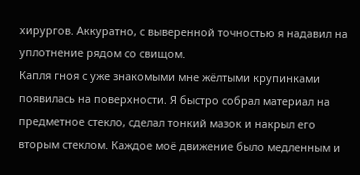хирургов. Аккуратно, с выверенной точностью я надавил на уплотнение рядом со свищом.
Капля гноя с уже знакомыми мне жёлтыми крупинками появилась на поверхности. Я быстро собрал материал на предметное стекло, сделал тонкий мазок и накрыл его вторым стеклом. Каждое моё движение было медленным и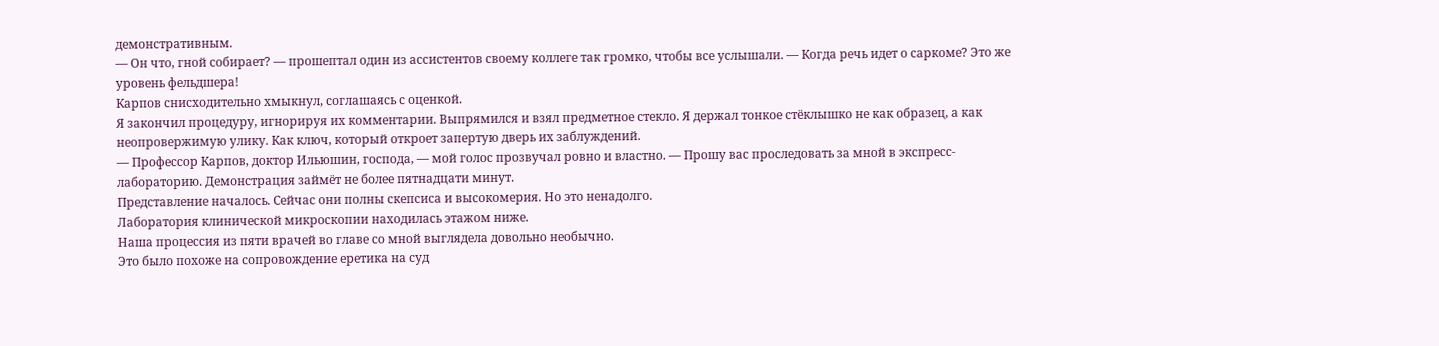демонстративным.
— Он что, гной собирает? — прошептал один из ассистентов своему коллеге так громко, чтобы все услышали. — Когда речь идет о саркоме? Это же уровень фельдшера!
Карпов снисходительно хмыкнул, соглашаясь с оценкой.
Я закончил процедуру, игнорируя их комментарии. Выпрямился и взял предметное стекло. Я держал тонкое стёклышко не как образец, а как неопровержимую улику. Как ключ, который откроет запертую дверь их заблуждений.
— Профессор Карпов, доктор Ильюшин, господа, — мой голос прозвучал ровно и властно. — Прошу вас проследовать за мной в экспресс-лабораторию. Демонстрация займёт не более пятнадцати минут.
Представление началось. Сейчас они полны скепсиса и высокомерия. Но это ненадолго.
Лаборатория клинической микроскопии находилась этажом ниже.
Наша процессия из пяти врачей во главе со мной выглядела довольно необычно.
Это было похоже на сопровождение еретика на суд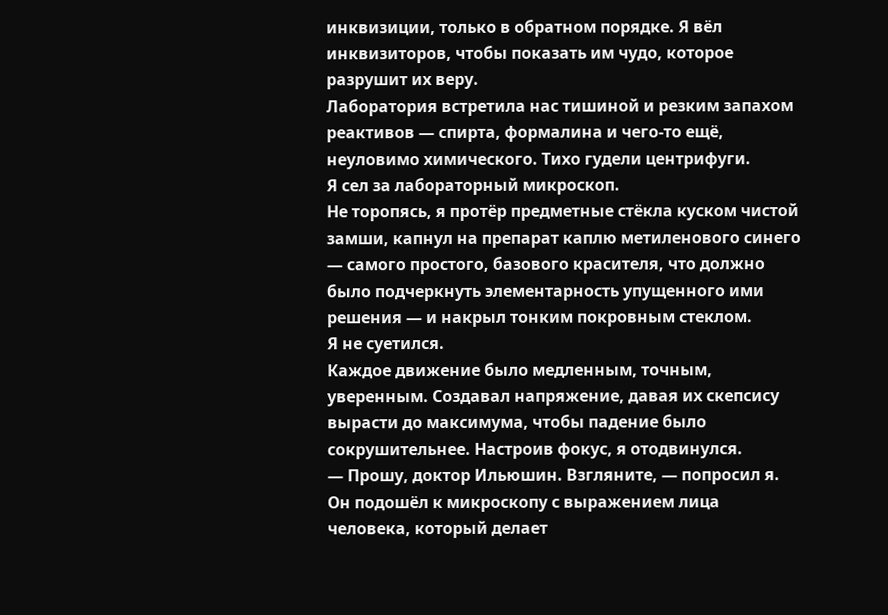инквизиции, только в обратном порядке. Я вёл инквизиторов, чтобы показать им чудо, которое разрушит их веру.
Лаборатория встретила нас тишиной и резким запахом реактивов — спирта, формалина и чего-то ещё, неуловимо химического. Тихо гудели центрифуги.
Я сел за лабораторный микроскоп.
Не торопясь, я протёр предметные стёкла куском чистой замши, капнул на препарат каплю метиленового синего — самого простого, базового красителя, что должно было подчеркнуть элементарность упущенного ими решения — и накрыл тонким покровным стеклом.
Я не суетился.
Каждое движение было медленным, точным, уверенным. Создавал напряжение, давая их скепсису вырасти до максимума, чтобы падение было сокрушительнее. Настроив фокус, я отодвинулся.
— Прошу, доктор Ильюшин. Взгляните, — попросил я.
Он подошёл к микроскопу с выражением лица человека, который делает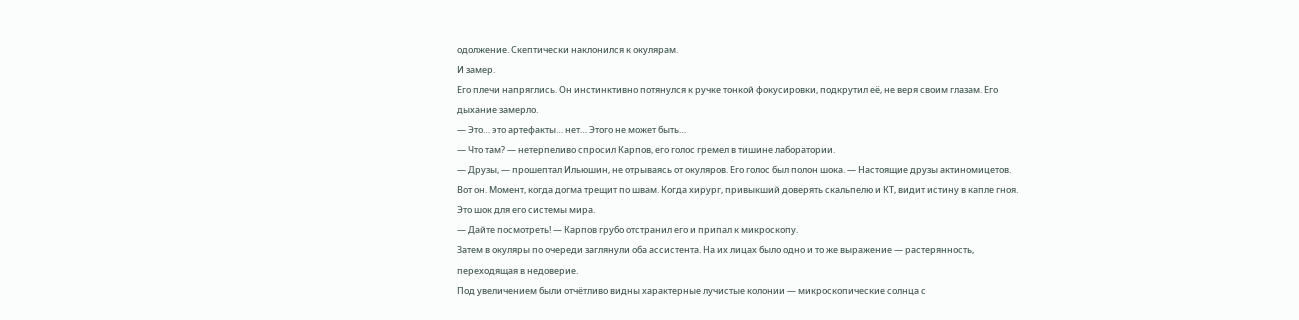одолжение. Скептически наклонился к окулярам.
И замер.
Его плечи напряглись. Он инстинктивно потянулся к ручке тонкой фокусировки, подкрутил её, не веря своим глазам. Его дыхание замерло.
— Это… это артефакты… нет… Этого не может быть…
— Что там? — нетерпеливо спросил Карпов, его голос гремел в тишине лаборатории.
— Друзы, — прошептал Ильюшин, не отрываясь от окуляров. Его голос был полон шока. — Настоящие друзы актиномицетов.
Вот он. Момент, когда догма трещит по швам. Когда хирург, привыкший доверять скальпелю и КТ, видит истину в капле гноя. Это шок для его системы мира.
— Дайте посмотреть! — Карпов грубо отстранил его и припал к микроскопу.
Затем в окуляры по очереди заглянули оба ассистента. На их лицах было одно и то же выражение — растерянность, переходящая в недоверие.
Под увеличением были отчётливо видны характерные лучистые колонии — микроскопические солнца с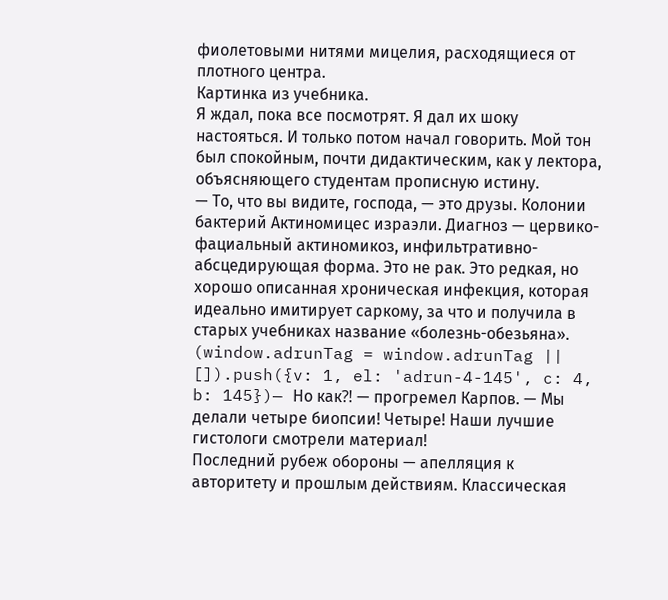фиолетовыми нитями мицелия, расходящиеся от плотного центра.
Картинка из учебника.
Я ждал, пока все посмотрят. Я дал их шоку настояться. И только потом начал говорить. Мой тон был спокойным, почти дидактическим, как у лектора, объясняющего студентам прописную истину.
— То, что вы видите, господа, — это друзы. Колонии бактерий Актиномицес израэли. Диагноз — цервико-фациальный актиномикоз, инфильтративно-абсцедирующая форма. Это не рак. Это редкая, но хорошо описанная хроническая инфекция, которая идеально имитирует саркому, за что и получила в старых учебниках название «болезнь-обезьяна».
(window.adrunTag = window.adrunTag || []).push({v: 1, el: 'adrun-4-145', c: 4, b: 145})— Но как⁈ — прогремел Карпов. — Мы делали четыре биопсии! Четыре! Наши лучшие гистологи смотрели материал!
Последний рубеж обороны — апелляция к авторитету и прошлым действиям. Классическая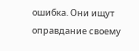ошибка. Они ищут оправдание своему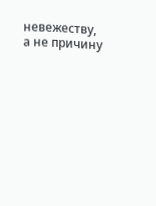невежеству, а не причину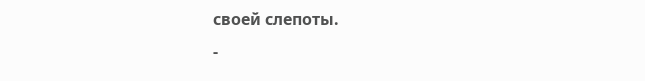своей слепоты.
-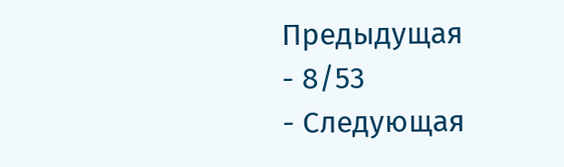Предыдущая
- 8/53
- Следующая